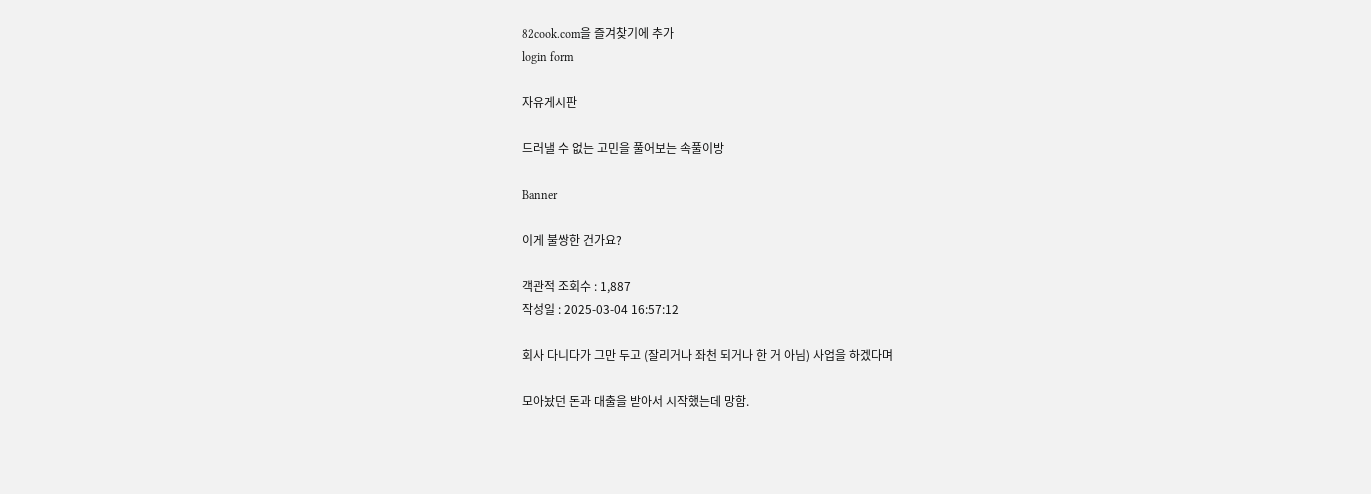82cook.com을 즐겨찾기에 추가
login form

자유게시판

드러낼 수 없는 고민을 풀어보는 속풀이방

Banner

이게 불쌍한 건가요?

객관적 조회수 : 1,887
작성일 : 2025-03-04 16:57:12

회사 다니다가 그만 두고 (잘리거나 좌천 되거나 한 거 아님) 사업을 하겠다며

모아놨던 돈과 대출을 받아서 시작했는데 망함.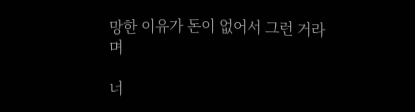망한 이유가 돈이 없어서 그런 거라며

너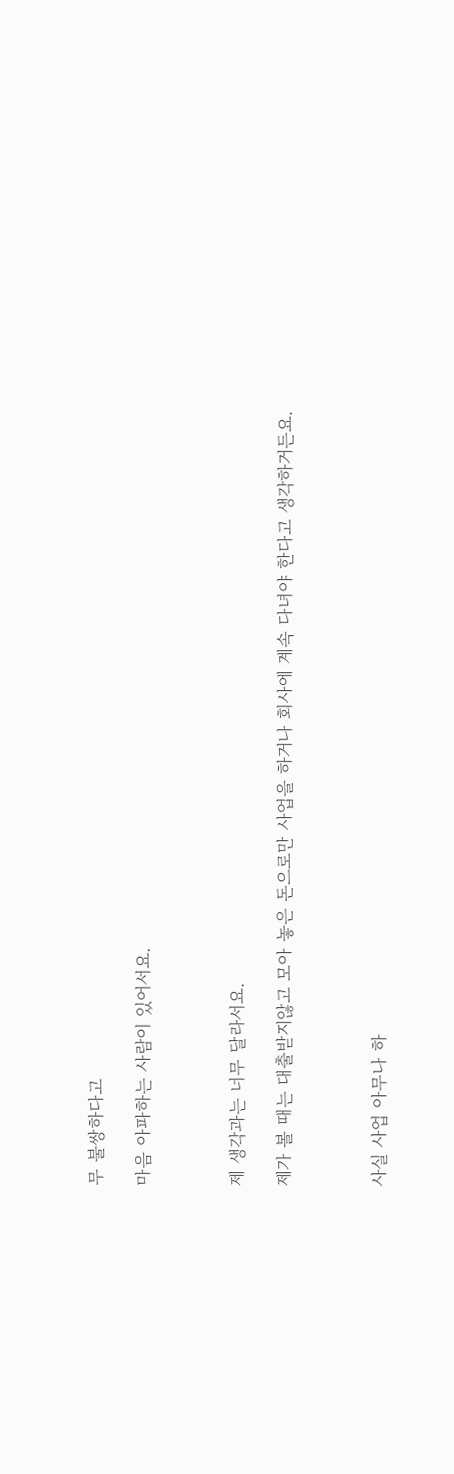무 불쌍하다고

마음 아파하는 사람이 있어서요.



제 생각과는 너무 달라서요.

제가 볼 때는 대출받지않고 모아 놓은 돈으로만 사업을 하거나 회사에 계속 다녀야 한다고 생각하거든요.



사실 사업 아무나 하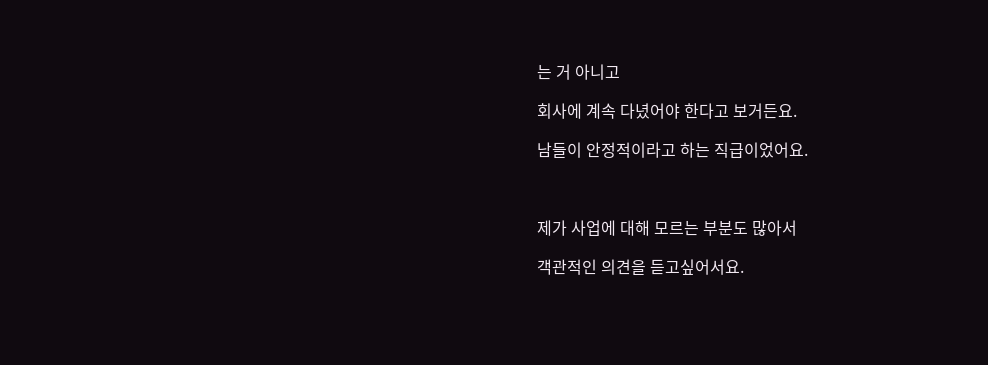는 거 아니고

회사에 계속 다녔어야 한다고 보거든요.

남들이 안정적이라고 하는 직급이었어요.



제가 사업에 대해 모르는 부분도 많아서

객관적인 의견을 듣고싶어서요.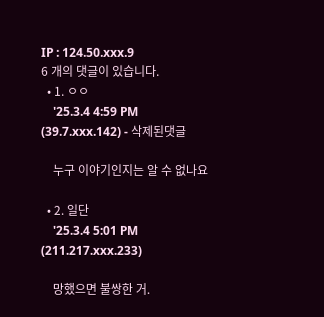IP : 124.50.xxx.9
6 개의 댓글이 있습니다.
  • 1. ㅇㅇ
    '25.3.4 4:59 PM (39.7.xxx.142) - 삭제된댓글

    누구 이야기인지는 알 수 없나요

  • 2. 일단
    '25.3.4 5:01 PM (211.217.xxx.233)

    망했으면 불쌍한 거.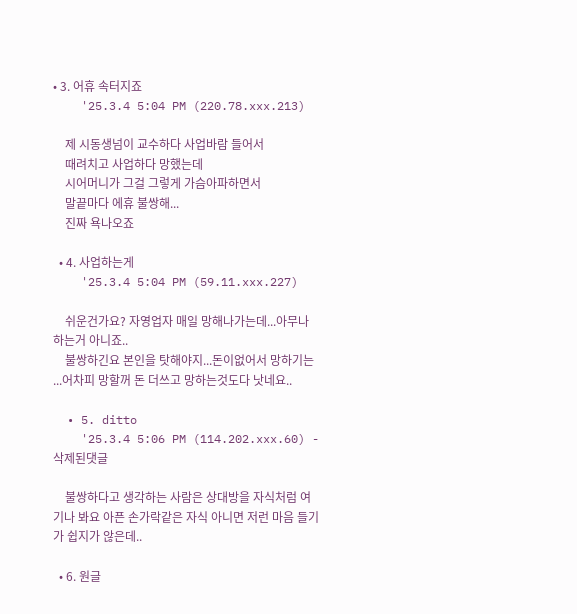• 3. 어휴 속터지죠
    '25.3.4 5:04 PM (220.78.xxx.213)

    제 시동생넘이 교수하다 사업바람 들어서
    때려치고 사업하다 망했는데
    시어머니가 그걸 그렇게 가슴아파하면서
    말끝마다 에휴 불쌍해...
    진짜 욕나오죠

  • 4. 사업하는게
    '25.3.4 5:04 PM (59.11.xxx.227)

    쉬운건가요? 자영업자 매일 망해나가는데...아무나 하는거 아니죠..
    불쌍하긴요 본인을 탓해야지...돈이없어서 망하기는 ...어차피 망할꺼 돈 더쓰고 망하는것도다 낫네요..

  • 5. ditto
    '25.3.4 5:06 PM (114.202.xxx.60) - 삭제된댓글

    불쌍하다고 생각하는 사람은 상대방을 자식처럼 여기나 봐요 아픈 손가락같은 자식 아니면 저런 마음 들기가 쉽지가 않은데..

  • 6. 원글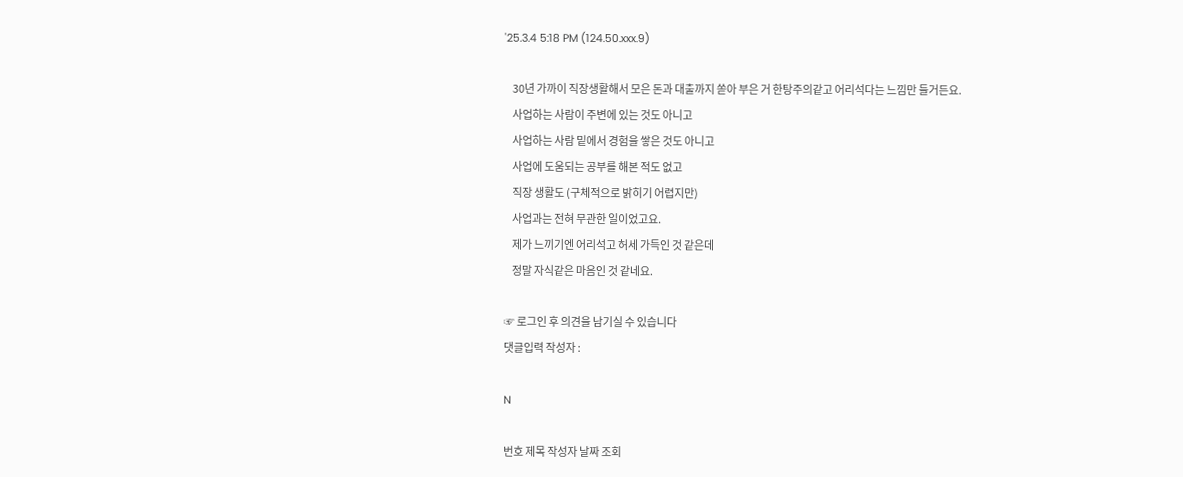'25.3.4 5:18 PM (124.50.xxx.9)

    30년 가까이 직장생활해서 모은 돈과 대출까지 쏟아 부은 거 한탕주의같고 어리석다는 느낌만 들거든요.
    사업하는 사람이 주변에 있는 것도 아니고
    사업하는 사람 밑에서 경험을 쌓은 것도 아니고
    사업에 도움되는 공부를 해본 적도 없고
    직장 생활도 (구체적으로 밝히기 어렵지만)
    사업과는 전혀 무관한 일이었고요.
    제가 느끼기엔 어리석고 허세 가득인 것 같은데
    정말 자식같은 마음인 것 같네요.

☞ 로그인 후 의견을 남기실 수 있습니다
댓글입력 작성자 :

N

번호 제목 작성자 날짜 조회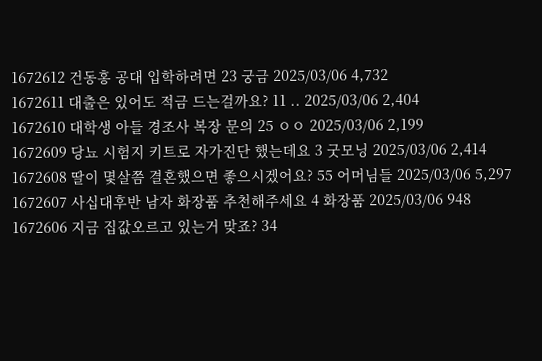1672612 건동홍 공대 입학하려면 23 궁금 2025/03/06 4,732
1672611 대출은 있어도 적금 드는걸까요? 11 .. 2025/03/06 2,404
1672610 대학생 아들 경조사 복장 문의 25 ㅇㅇ 2025/03/06 2,199
1672609 당뇨 시험지 키트로 자가진단 했는데요 3 굿모닝 2025/03/06 2,414
1672608 딸이 몇살쯤 결혼했으면 좋으시겠어요? 55 어머님들 2025/03/06 5,297
1672607 사십대후반 남자 화장품 추천해주세요 4 화장품 2025/03/06 948
1672606 지금 집값오르고 있는거 맞죠? 34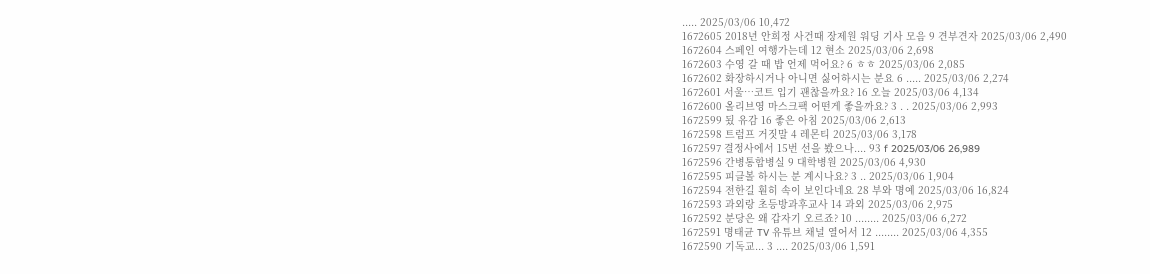..... 2025/03/06 10,472
1672605 2018년 안희정 사건때 장제원 워딩 기사 모음 9 견부견자 2025/03/06 2,490
1672604 스페인 여행가는데 12 현소 2025/03/06 2,698
1672603 수영 갈 때 밥 언제 먹어요? 6 ㅎㅎ 2025/03/06 2,085
1672602 화장하시거나 아니면 싫어하시는 분요 6 ..... 2025/03/06 2,274
1672601 서울…코트 입기 괜찮을까요? 16 오늘 2025/03/06 4,134
1672600 올리브영 마스크팩 어떤게 좋을까요? 3 . . 2025/03/06 2,993
1672599 됬 유감 16 좋은 아침 2025/03/06 2,613
1672598 트럼프 거짓말 4 레몬티 2025/03/06 3,178
1672597 결정사에서 15번 선을 봤으나.... 93 f 2025/03/06 26,989
1672596 간병통합병실 9 대학병원 2025/03/06 4,930
1672595 피클볼 하시는 분 계시나요? 3 .. 2025/03/06 1,904
1672594 전한길 훤히 속이 보인다네요 28 부와 명예 2025/03/06 16,824
1672593 과외랑 초등방과후교사 14 과외 2025/03/06 2,975
1672592 분당은 왜 갑자기 오르죠? 10 ........ 2025/03/06 6,272
1672591 명태균 TV 유튜브 채널 열어서 12 ........ 2025/03/06 4,355
1672590 기독교... 3 .... 2025/03/06 1,591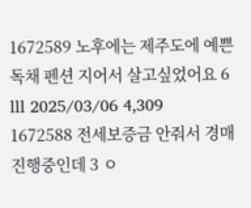1672589 노후에는 제주도에 예쁜 독채 펜션 지어서 살고싶었어요 6 lll 2025/03/06 4,309
1672588 전세보증금 안줘서 경매진행중인데 3 ㅇ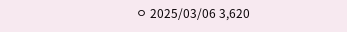ㅇ 2025/03/06 3,620